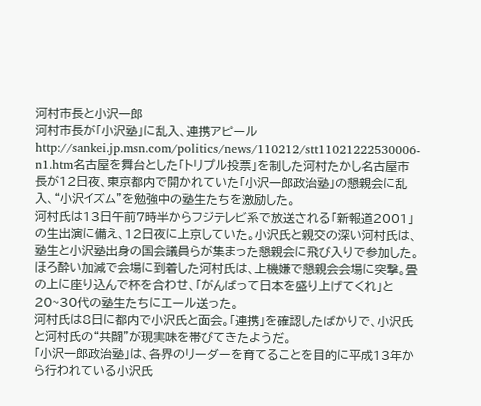河村市長と小沢一郎
河村市長が「小沢塾」に乱入、連携アピール
http://sankei.jp.msn.com/politics/news/110212/stt11021222530006-n1.htm名古屋を舞台とした「トリプル投票」を制した河村たかし名古屋市長が12日夜、東京都内で開かれていた「小沢一郎政治塾」の懇親会に乱入、“小沢イズム”を勉強中の塾生たちを激励した。
河村氏は13日午前7時半からフジテレビ系で放送される「新報道2001」の生出演に備え、12日夜に上京していた。小沢氏と親交の深い河村氏は、塾生と小沢塾出身の国会議員らが集まった懇親会に飛び入りで参加した。
ほろ酔い加減で会場に到着した河村氏は、上機嫌で懇親会会場に突撃。畳の上に座り込んで杯を合わせ、「がんばって日本を盛り上げてくれ」と20~30代の塾生たちにエール送った。
河村氏は8日に都内で小沢氏と面会。「連携」を確認したばかりで、小沢氏と河村氏の“共闘”が現実味を帯びてきたようだ。
「小沢一郎政治塾」は、各界のリーダーを育てることを目的に平成13年から行われている小沢氏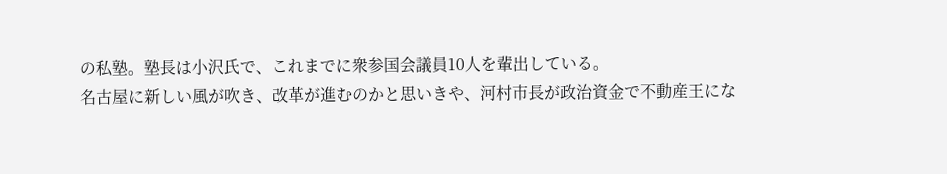の私塾。塾長は小沢氏で、これまでに衆参国会議員10人を輩出している。
名古屋に新しい風が吹き、改革が進むのかと思いきや、河村市長が政治資金で不動産王にな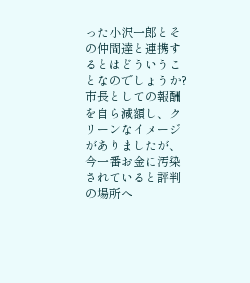った小沢一郎とその仲間達と連携するとはどういうことなのでしょうか?市長としての報酬を自ら減額し、クリーンなイメージがありましたが、今一番お金に汚染されていると評判の場所へ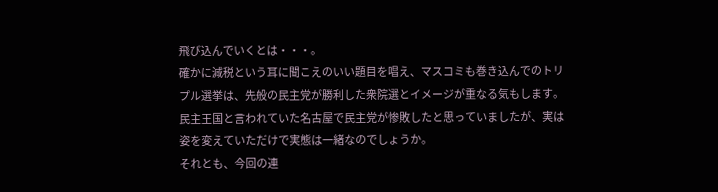飛び込んでいくとは・・・。
確かに減税という耳に聞こえのいい題目を唱え、マスコミも巻き込んでのトリプル選挙は、先般の民主党が勝利した衆院選とイメージが重なる気もします。民主王国と言われていた名古屋で民主党が惨敗したと思っていましたが、実は姿を変えていただけで実態は一緒なのでしょうか。
それとも、今回の連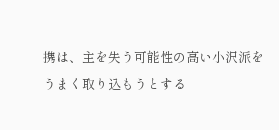携は、主を失う可能性の高い小沢派をうまく取り込もうとする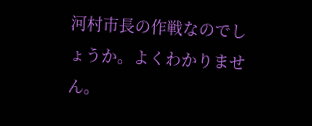河村市長の作戦なのでしょうか。よくわかりません。